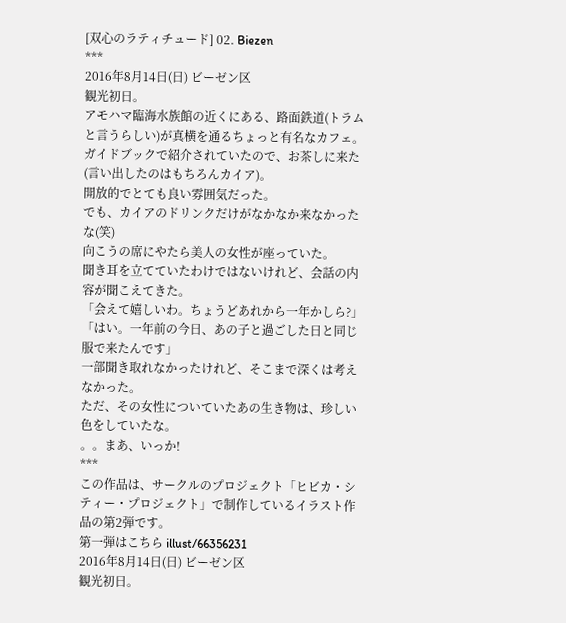[双心のラティチュード] 02. Biezen
***
2016年8月14日(日) ビーゼン区
観光初日。
アモハマ臨海水族館の近くにある、路面鉄道(トラムと言うらしい)が真横を通るちょっと有名なカフェ。
ガイドブックで紹介されていたので、お茶しに来た(言い出したのはもちろんカイア)。
開放的でとても良い雰囲気だった。
でも、カイアのドリンクだけがなかなか来なかったな(笑)
向こうの席にやたら美人の女性が座っていた。
聞き耳を立てていたわけではないけれど、会話の内容が聞こえてきた。
「会えて嬉しいわ。ちょうどあれから一年かしら?」
「はい。一年前の今日、あの子と過ごした日と同じ服で来たんです」
一部聞き取れなかったけれど、そこまで深くは考えなかった。
ただ、その女性についていたあの生き物は、珍しい色をしていたな。
。。まあ、いっか!
***
この作品は、サークルのプロジェクト「ヒビカ・シティー・プロジェクト」で制作しているイラスト作品の第2弾です。
第一弾はこちら illust/66356231
2016年8月14日(日) ビーゼン区
観光初日。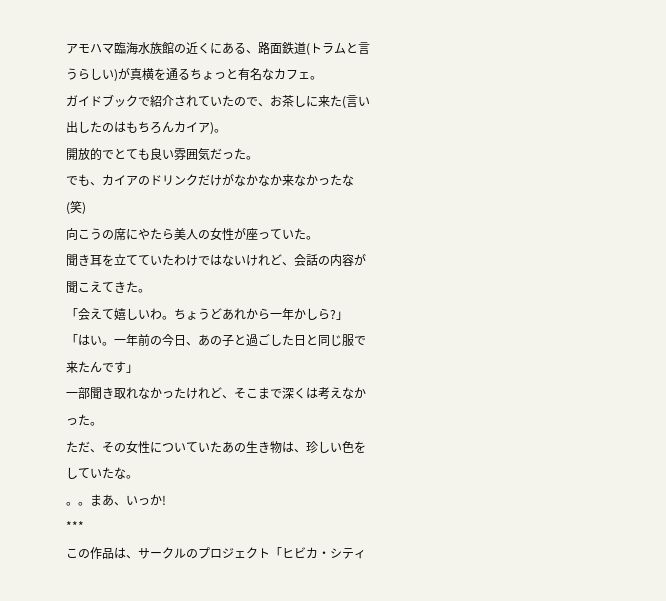アモハマ臨海水族館の近くにある、路面鉄道(トラムと言うらしい)が真横を通るちょっと有名なカフェ。
ガイドブックで紹介されていたので、お茶しに来た(言い出したのはもちろんカイア)。
開放的でとても良い雰囲気だった。
でも、カイアのドリンクだけがなかなか来なかったな(笑)
向こうの席にやたら美人の女性が座っていた。
聞き耳を立てていたわけではないけれど、会話の内容が聞こえてきた。
「会えて嬉しいわ。ちょうどあれから一年かしら?」
「はい。一年前の今日、あの子と過ごした日と同じ服で来たんです」
一部聞き取れなかったけれど、そこまで深くは考えなかった。
ただ、その女性についていたあの生き物は、珍しい色をしていたな。
。。まあ、いっか!
***
この作品は、サークルのプロジェクト「ヒビカ・シティ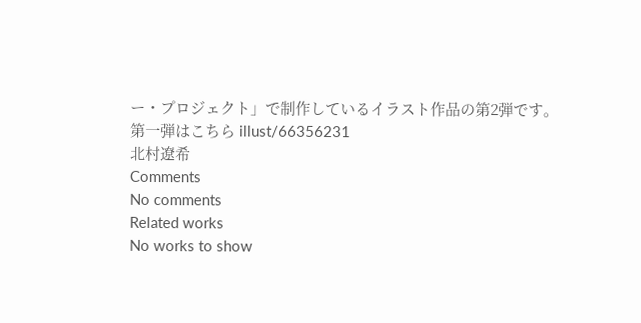ー・プロジェクト」で制作しているイラスト作品の第2弾です。
第一弾はこちら illust/66356231
北村遼希
Comments
No comments
Related works
No works to show